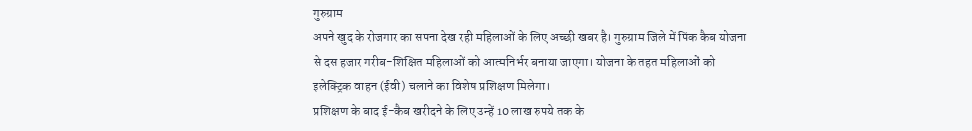गुरुग्राम
अपने खुद के रोजगार का सपना देख रही महिलाओं के लिए अच्छी खबर है। गुरुग्राम जिले में पिंक कैब योजना से दस हजार गरीब-शिक्षित महिलाओं को आत्मनिर्भर बनाया जाएगा। योजना के तहत महिलाओं को इलेक्ट्रिक वाहन (ईवी) चलाने का विशेष प्रशिक्षण मिलेगा।
प्रशिक्षण के बाद ई-कैब खरीदने के लिए उन्हें 10 लाख रुपये तक के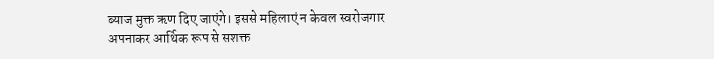ब्याज मुक्त ऋण दिए जाएंगे। इससे महिलाएं न केवल स्वरोजगार अपनाकर आर्थिक रूप से सशक्त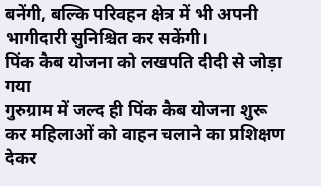बनेंगी, बल्कि परिवहन क्षेत्र में भी अपनी भागीदारी सुनिश्चित कर सकेंगी।
पिंक कैब योजना को लखपति दीदी से जोड़ा गया
गुरुग्राम में जल्द ही पिंक कैब योजना शुरू कर महिलाओं को वाहन चलाने का प्रशिक्षण देकर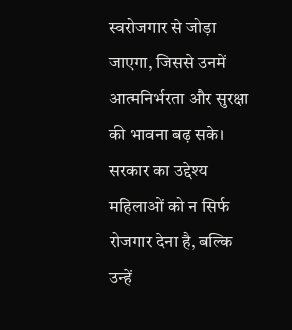स्वरोजगार से जोड़ा जाएगा, जिससे उनमें आत्मनिर्भरता और सुरक्षा की भावना बढ़ सके। सरकार का उद्देश्य महिलाओं को न सिर्फ रोजगार देना है, बल्कि उन्हें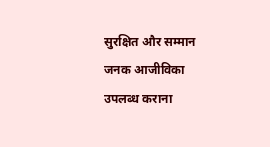सुरक्षित और सम्मान जनक आजीविका उपलब्ध कराना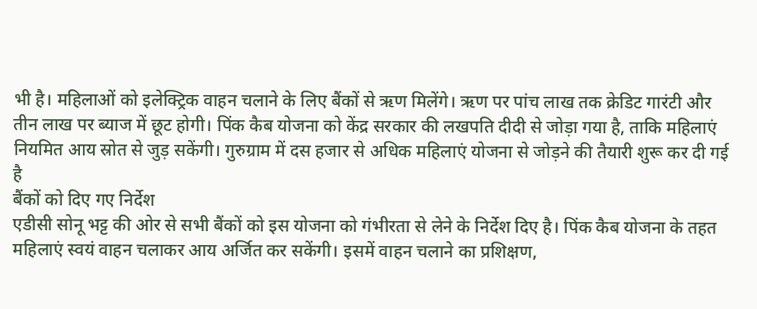भी है। महिलाओं को इलेक्ट्रिक वाहन चलाने के लिए बैंकों से ऋण मिलेंगे। ऋण पर पांच लाख तक क्रेडिट गारंटी और तीन लाख पर ब्याज में छूट होगी। पिंक कैब योजना को केंद्र सरकार की लखपति दीदी से जोड़ा गया है, ताकि महिलाएं नियमित आय स्रोत से जुड़ सकेंगी। गुरुग्राम में दस हजार से अधिक महिलाएं योजना से जोड़ने की तैयारी शुरू कर दी गई है
बैंकों को दिए गए निर्देश
एडीसी सोनू भट्ट की ओर से सभी बैंकों को इस योजना को गंभीरता से लेने के निर्देश दिए है। पिंक कैब योजना के तहत महिलाएं स्वयं वाहन चलाकर आय अर्जित कर सकेंगी। इसमें वाहन चलाने का प्रशिक्षण,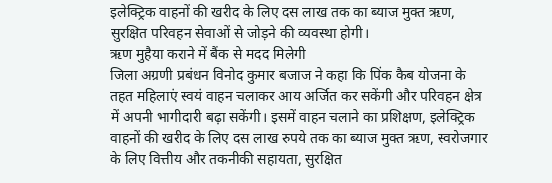इलेक्ट्रिक वाहनों की खरीद के लिए दस लाख तक का ब्याज मुक्त ऋण, सुरक्षित परिवहन सेवाओं से जोड़ने की व्यवस्था होगी।
ऋण मुहैया कराने में बैंक से मदद मिलेगी
जिला अग्रणी प्रबंधन विनोद कुमार बजाज ने कहा कि पिंक कैब योजना के तहत महिलाएं स्वयं वाहन चलाकर आय अर्जित कर सकेंगी और परिवहन क्षेत्र में अपनी भागीदारी बढ़ा सकेंगी। इसमें वाहन चलाने का प्रशिक्षण, इलेक्ट्रिक वाहनों की खरीद के लिए दस लाख रुपये तक का ब्याज मुक्त ऋण, स्वरोजगार के लिए वित्तीय और तकनीकी सहायता, सुरक्षित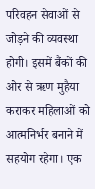परिवहन सेवाओं से जोड़ने की व्यवस्था होगी। इसमें बैंकों की ओर से ऋण मुहैया कराकर महिलाओं को आत्मनिर्भर बनाने में सहयोग रहेगा। एक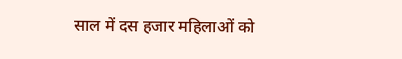साल में दस हजार महिलाओं को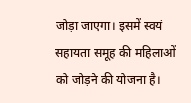जोड़ा जाएगा। इसमें स्वयं सहायता समूह की महिलाओं को जोड़ने की योजना है।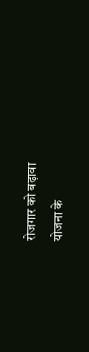रोजगार को बढ़ावा
योजना के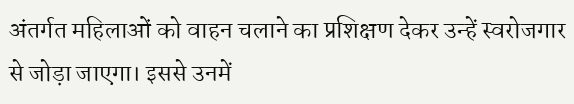अंतर्गत महिलाओं को वाहन चलाने का प्रशिक्षण देकर उन्हें स्वरोजगार से जोड़ा जाएगा। इससे उनमें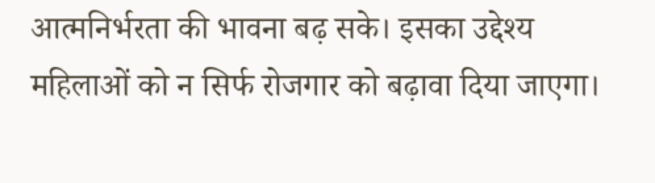आत्मनिर्भरता की भावना बढ़ सके। इसका उद्देश्य महिलाओं को न सिर्फ रोजगार को बढ़ावा दिया जाएगा।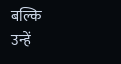बल्कि उन्हें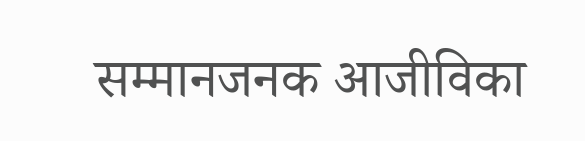सम्मानजनक आजीविका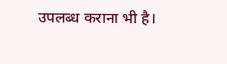उपलब्ध कराना भी है।